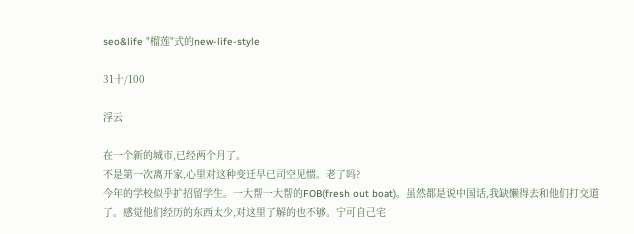seo&life "榴莲"式的new-life-style

31十/100

浮云

在一个新的城市,已经两个月了。
不是第一次离开家,心里对这种变迁早已司空见惯。老了吗?
今年的学校似乎扩招留学生。一大帮一大帮的FOB(fresh out boat)。虽然都是说中国话,我缺懒得去和他们打交道了。感觉他们经历的东西太少,对这里了解的也不够。宁可自己宅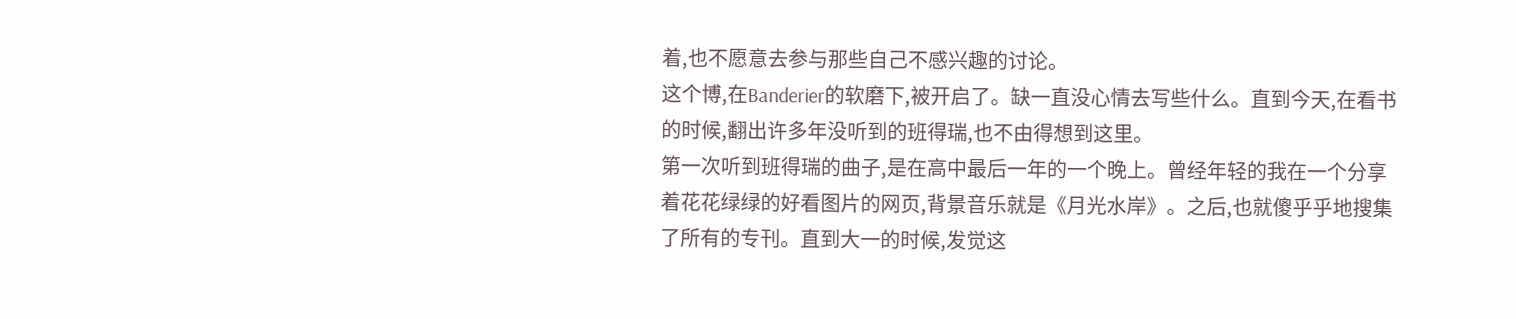着,也不愿意去参与那些自己不感兴趣的讨论。
这个博,在Banderier的软磨下,被开启了。缺一直没心情去写些什么。直到今天,在看书的时候,翻出许多年没听到的班得瑞,也不由得想到这里。
第一次听到班得瑞的曲子,是在高中最后一年的一个晚上。曾经年轻的我在一个分享着花花绿绿的好看图片的网页,背景音乐就是《月光水岸》。之后,也就傻乎乎地搜集了所有的专刊。直到大一的时候,发觉这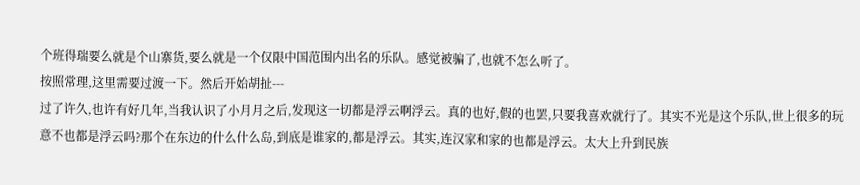个班得瑞要么就是个山寨货,要么就是一个仅限中国范围内出名的乐队。感觉被骗了,也就不怎么听了。
按照常理,这里需要过渡一下。然后开始胡扯---
过了许久,也许有好几年,当我认识了小月月之后,发现这一切都是浮云啊浮云。真的也好,假的也罢,只要我喜欢就行了。其实不光是这个乐队,世上很多的玩意不也都是浮云吗?那个在东边的什么什么岛,到底是谁家的,都是浮云。其实,连汉家和家的也都是浮云。太大上升到民族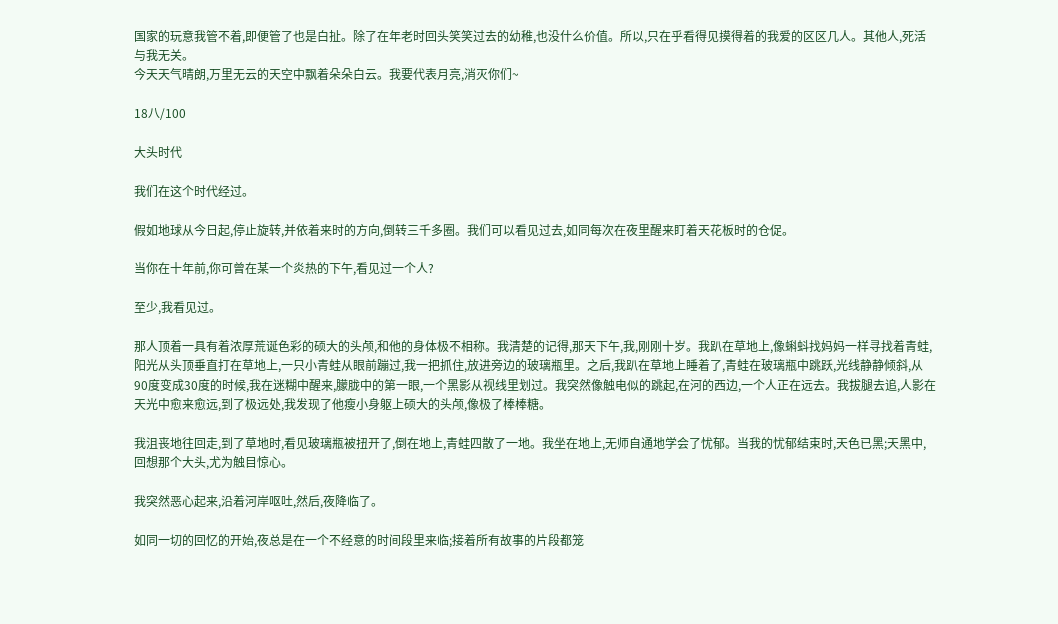国家的玩意我管不着,即便管了也是白扯。除了在年老时回头笑笑过去的幼稚,也没什么价值。所以,只在乎看得见摸得着的我爱的区区几人。其他人,死活与我无关。
今天天气晴朗,万里无云的天空中飘着朵朵白云。我要代表月亮,消灭你们~

18八/100

大头时代

我们在这个时代经过。

假如地球从今日起,停止旋转,并依着来时的方向,倒转三千多圈。我们可以看见过去,如同每次在夜里醒来盯着天花板时的仓促。

当你在十年前,你可曾在某一个炎热的下午,看见过一个人?

至少,我看见过。

那人顶着一具有着浓厚荒诞色彩的硕大的头颅,和他的身体极不相称。我清楚的记得,那天下午,我,刚刚十岁。我趴在草地上,像蝌蚪找妈妈一样寻找着青蛙,阳光从头顶垂直打在草地上,一只小青蛙从眼前蹦过,我一把抓住,放进旁边的玻璃瓶里。之后,我趴在草地上睡着了,青蛙在玻璃瓶中跳跃,光线静静倾斜,从90度变成30度的时候,我在迷糊中醒来,朦胧中的第一眼,一个黑影从视线里划过。我突然像触电似的跳起,在河的西边,一个人正在远去。我拔腿去追,人影在天光中愈来愈远,到了极远处,我发现了他瘦小身躯上硕大的头颅,像极了棒棒糖。

我沮丧地往回走,到了草地时,看见玻璃瓶被扭开了,倒在地上,青蛙四散了一地。我坐在地上,无师自通地学会了忧郁。当我的忧郁结束时,天色已黑;天黑中,回想那个大头,尤为触目惊心。

我突然恶心起来,沿着河岸呕吐,然后,夜降临了。

如同一切的回忆的开始,夜总是在一个不经意的时间段里来临;接着所有故事的片段都笼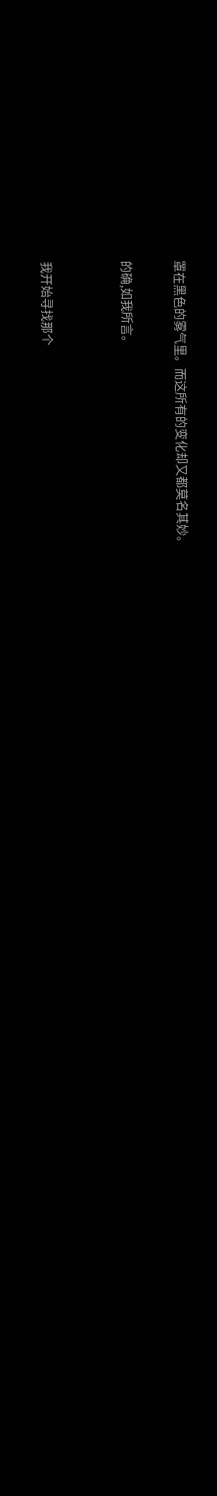罩在黑色的雾气里。而这所有的变化却又都莫名其妙。

的确,如我所言。


我开始寻找那个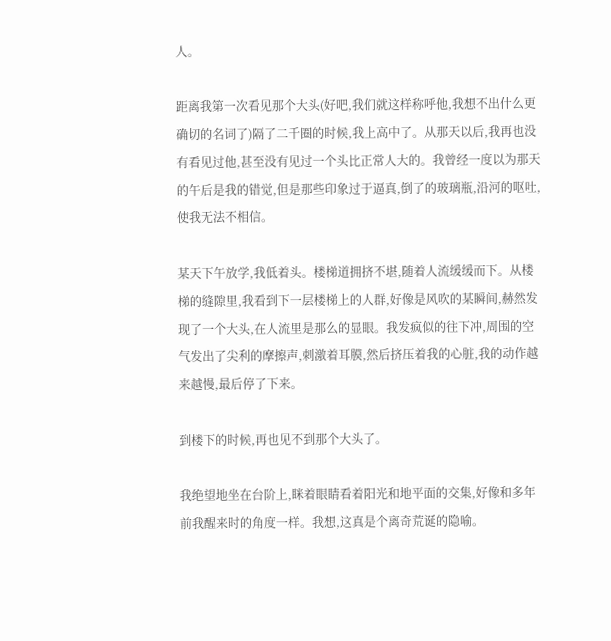人。

距离我第一次看见那个大头(好吧,我们就这样称呼他,我想不出什么更确切的名词了)隔了二千圈的时候,我上高中了。从那天以后,我再也没有看见过他,甚至没有见过一个头比正常人大的。我曾经一度以为那天的午后是我的错觉,但是那些印象过于逼真,倒了的玻璃瓶,沿河的呕吐,使我无法不相信。

某天下午放学,我低着头。楼梯道拥挤不堪,随着人流缓缓而下。从楼梯的缝隙里,我看到下一层楼梯上的人群,好像是风吹的某瞬间,赫然发现了一个大头,在人流里是那么的显眼。我发疯似的往下冲,周围的空气发出了尖利的摩擦声,刺激着耳膜,然后挤压着我的心脏,我的动作越来越慢,最后停了下来。

到楼下的时候,再也见不到那个大头了。

我绝望地坐在台阶上,眯着眼睛看着阳光和地平面的交集,好像和多年前我醒来时的角度一样。我想,这真是个离奇荒诞的隐喻。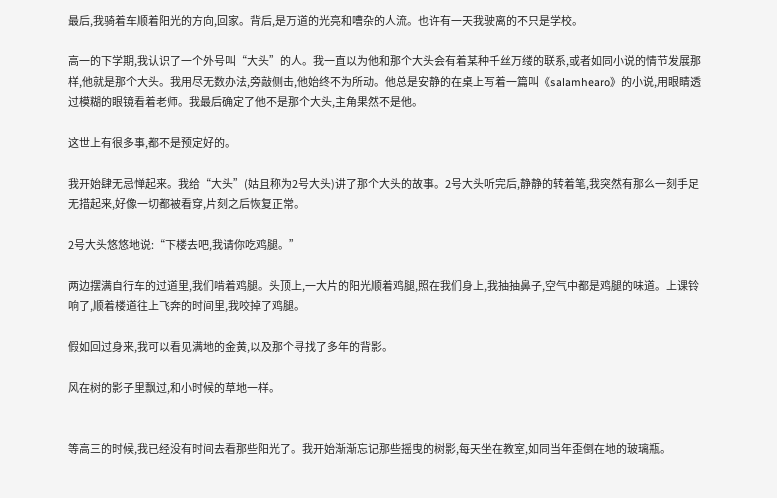最后,我骑着车顺着阳光的方向,回家。背后,是万道的光亮和嘈杂的人流。也许有一天我驶离的不只是学校。

高一的下学期,我认识了一个外号叫“大头”的人。我一直以为他和那个大头会有着某种千丝万缕的联系,或者如同小说的情节发展那样,他就是那个大头。我用尽无数办法,旁敲侧击,他始终不为所动。他总是安静的在桌上写着一篇叫《salamhearo》的小说,用眼睛透过模糊的眼镜看着老师。我最后确定了他不是那个大头,主角果然不是他。

这世上有很多事,都不是预定好的。

我开始肆无忌惮起来。我给“大头”(姑且称为2号大头)讲了那个大头的故事。2号大头听完后,静静的转着笔,我突然有那么一刻手足无措起来,好像一切都被看穿,片刻之后恢复正常。

2号大头悠悠地说:“下楼去吧,我请你吃鸡腿。”

两边摆满自行车的过道里,我们啃着鸡腿。头顶上,一大片的阳光顺着鸡腿,照在我们身上,我抽抽鼻子,空气中都是鸡腿的味道。上课铃响了,顺着楼道往上飞奔的时间里,我咬掉了鸡腿。

假如回过身来,我可以看见满地的金黄,以及那个寻找了多年的背影。

风在树的影子里飘过,和小时候的草地一样。


等高三的时候,我已经没有时间去看那些阳光了。我开始渐渐忘记那些摇曳的树影,每天坐在教室,如同当年歪倒在地的玻璃瓶。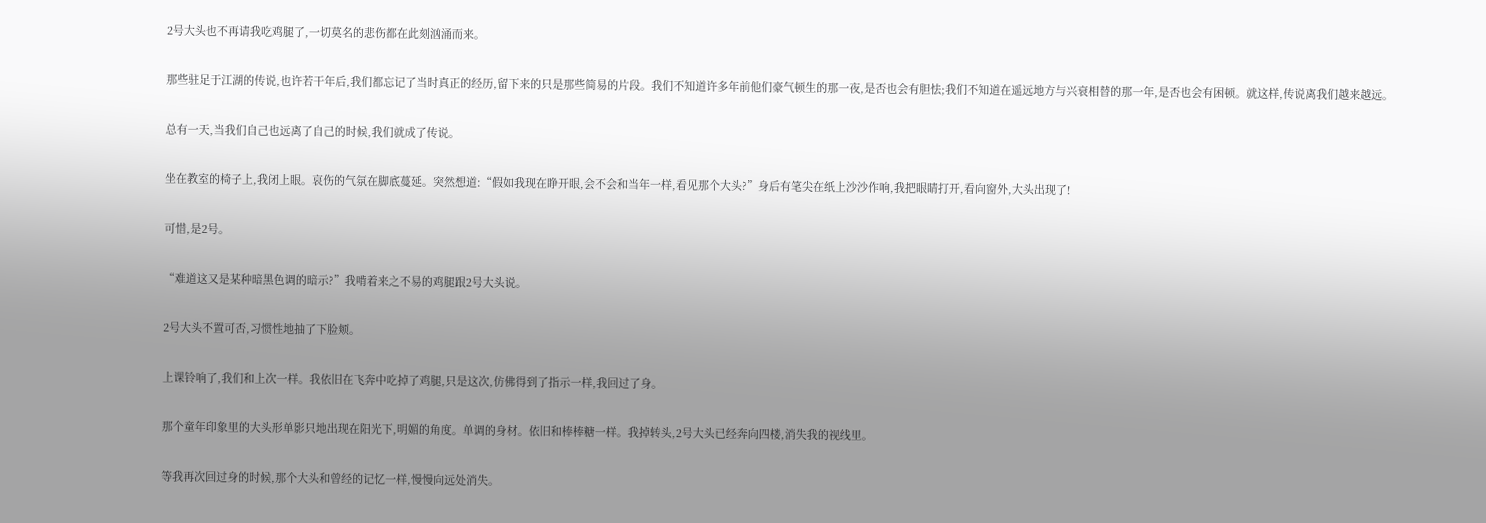2号大头也不再请我吃鸡腿了,一切莫名的悲伤都在此刻汹涌而来。

那些驻足于江湖的传说,也许若干年后,我们都忘记了当时真正的经历,留下来的只是那些简易的片段。我们不知道许多年前他们豪气顿生的那一夜,是否也会有胆怯;我们不知道在遥远地方与兴衰相替的那一年,是否也会有困顿。就这样,传说离我们越来越远。

总有一天,当我们自己也远离了自己的时候,我们就成了传说。

坐在教室的椅子上,我闭上眼。哀伤的气氛在脚底蔓延。突然想道:“假如我现在睁开眼,会不会和当年一样,看见那个大头?”身后有笔尖在纸上沙沙作响,我把眼睛打开,看向窗外,大头出现了!

可惜,是2号。

“难道这又是某种暗黑色调的暗示?”我啃着来之不易的鸡腿跟2号大头说。

2号大头不置可否,习惯性地抽了下脸颊。

上课铃响了,我们和上次一样。我依旧在飞奔中吃掉了鸡腿,只是这次,仿佛得到了指示一样,我回过了身。

那个童年印象里的大头形单影只地出现在阳光下,明媚的角度。单调的身材。依旧和棒棒糖一样。我掉转头,2号大头已经奔向四楼,消失我的视线里。

等我再次回过身的时候,那个大头和曾经的记忆一样,慢慢向远处消失。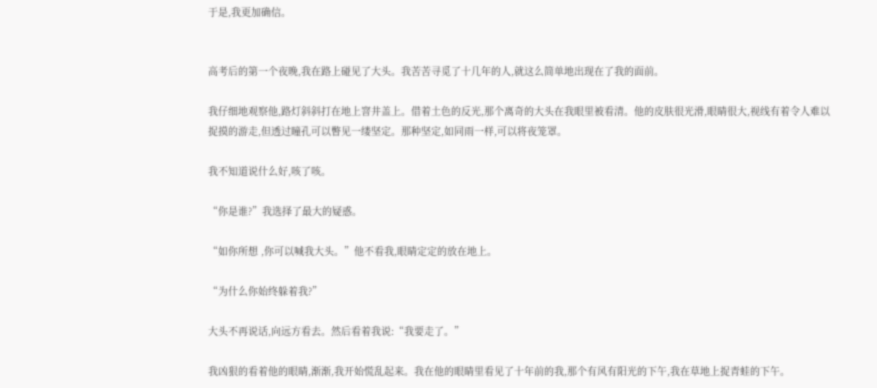于是,我更加确信。


高考后的第一个夜晚,我在路上碰见了大头。我苦苦寻觅了十几年的人,就这么简单地出现在了我的面前。

我仔细地观察他,路灯斜斜打在地上窨井盖上。借着土色的反光,那个离奇的大头在我眼里被看清。他的皮肤很光滑,眼睛很大,视线有着令人难以捉摸的游走,但透过瞳孔可以瞥见一缕坚定。那种坚定,如同雨一样,可以将夜笼罩。

我不知道说什么好,咳了咳。

“你是谁?”我选择了最大的疑惑。

“如你所想 ,你可以喊我大头。”他不看我,眼睛定定的放在地上。

“为什么你始终躲着我?”

大头不再说话,向远方看去。然后看着我说:“我要走了。”

我凶狠的看着他的眼睛,渐渐,我开始慌乱起来。我在他的眼睛里看见了十年前的我,那个有风有阳光的下午,我在草地上捉青蛙的下午。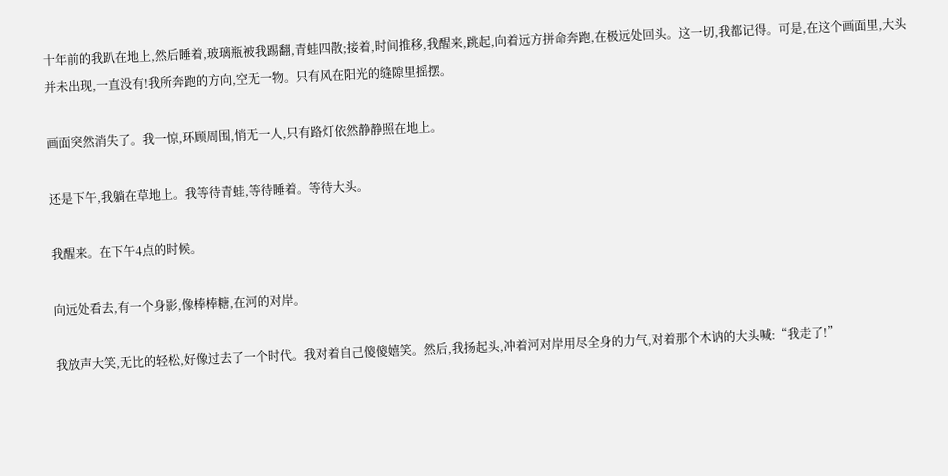十年前的我趴在地上,然后睡着,玻璃瓶被我踢翻,青蛙四散;接着,时间推移,我醒来,跳起,向着远方拼命奔跑,在极远处回头。这一切,我都记得。可是,在这个画面里,大头并未出现,一直没有!我所奔跑的方向,空无一物。只有风在阳光的缝隙里摇摆。

画面突然消失了。我一惊,环顾周围,悄无一人,只有路灯依然静静照在地上。

还是下午,我躺在草地上。我等待青蛙,等待睡着。等待大头。

我醒来。在下午4点的时候。

向远处看去,有一个身影,像棒棒糖,在河的对岸。

我放声大笑,无比的轻松,好像过去了一个时代。我对着自己傻傻嬉笑。然后,我扬起头,冲着河对岸用尽全身的力气,对着那个木讷的大头喊:“我走了!”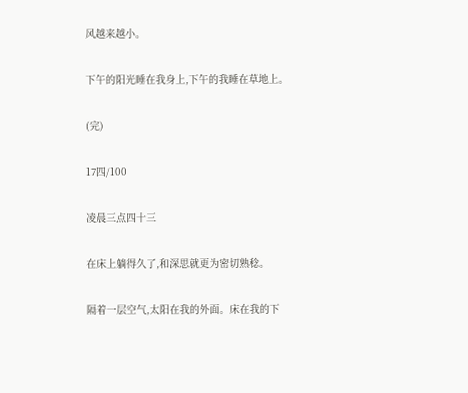风越来越小。

下午的阳光睡在我身上,下午的我睡在草地上。

(完)

17四/100

凌晨三点四十三

在床上躺得久了,和深思就更为密切熟稔。

隔着一层空气,太阳在我的外面。床在我的下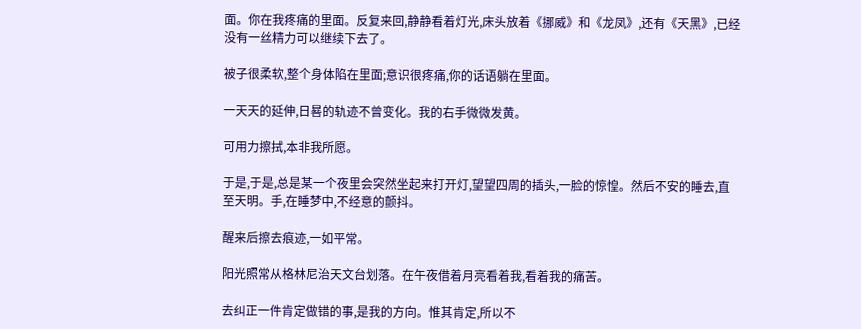面。你在我疼痛的里面。反复来回,静静看着灯光,床头放着《挪威》和《龙凤》,还有《天黑》,已经没有一丝精力可以继续下去了。

被子很柔软,整个身体陷在里面;意识很疼痛,你的话语躺在里面。

一天天的延伸,日晷的轨迹不曾变化。我的右手微微发黄。

可用力擦拭,本非我所愿。

于是,于是,总是某一个夜里会突然坐起来打开灯,望望四周的插头,一脸的惊惶。然后不安的睡去,直至天明。手,在睡梦中,不经意的颤抖。

醒来后擦去痕迹,一如平常。

阳光照常从格林尼治天文台划落。在午夜借着月亮看着我,看着我的痛苦。

去纠正一件肯定做错的事,是我的方向。惟其肯定,所以不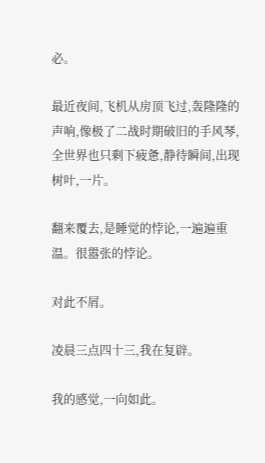必。

最近夜间,飞机从房顶飞过,轰隆隆的声响,像极了二战时期破旧的手风琴,全世界也只剩下疲惫,静待瞬间,出现树叶,一片。

翻来覆去,是睡觉的悖论,一遍遍重温。很嚣张的悖论。

对此不屑。

凌晨三点四十三,我在复辟。

我的感觉,一向如此。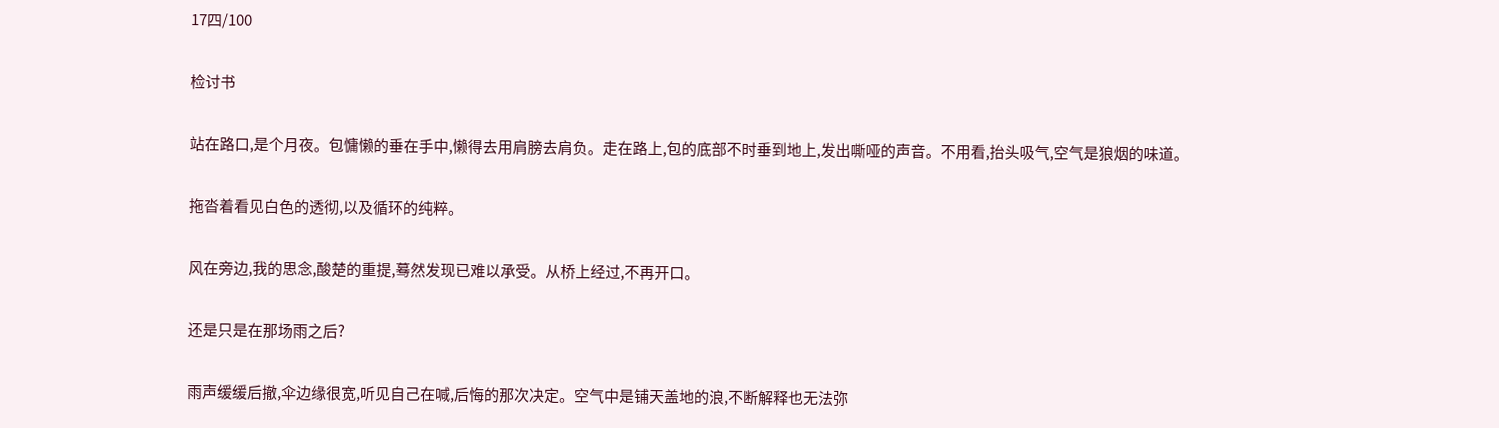17四/100

检讨书

站在路口,是个月夜。包慵懒的垂在手中,懒得去用肩膀去肩负。走在路上,包的底部不时垂到地上,发出嘶哑的声音。不用看,抬头吸气,空气是狼烟的味道。

拖沓着看见白色的透彻,以及循环的纯粹。

风在旁边,我的思念,酸楚的重提,蓦然发现已难以承受。从桥上经过,不再开口。

还是只是在那场雨之后?

雨声缓缓后撤,伞边缘很宽,听见自己在喊,后悔的那次决定。空气中是铺天盖地的浪,不断解释也无法弥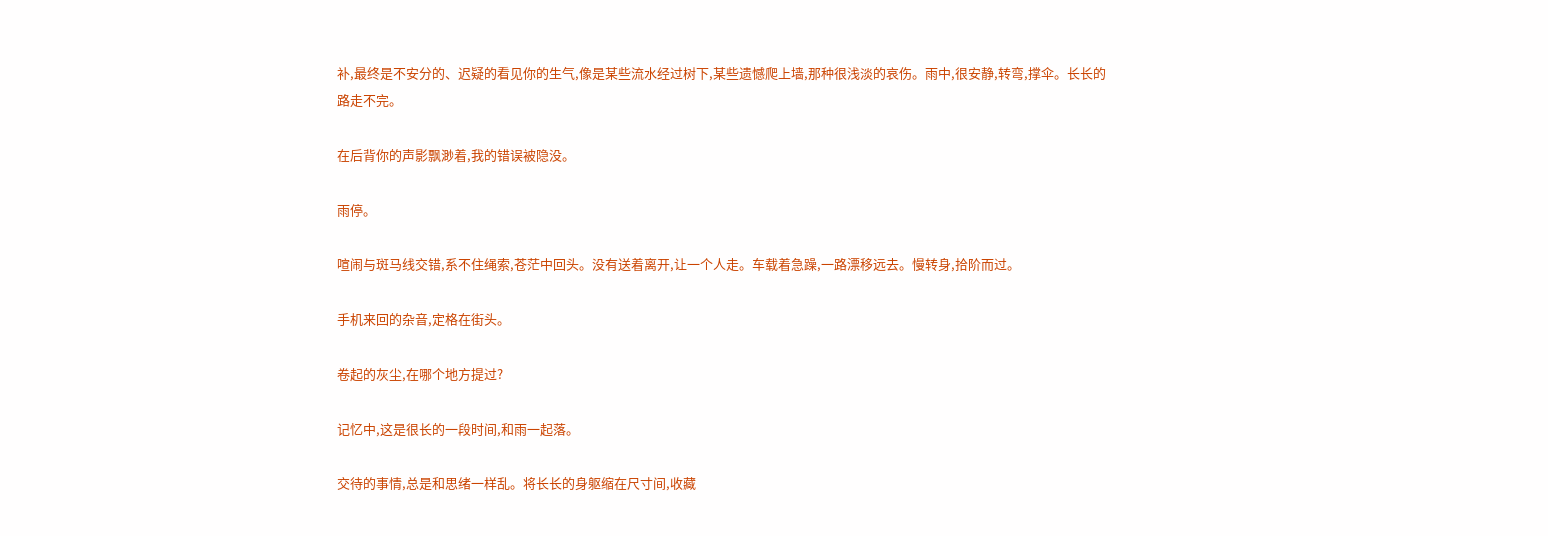补,最终是不安分的、迟疑的看见你的生气,像是某些流水经过树下,某些遗憾爬上墙,那种很浅淡的哀伤。雨中,很安静,转弯,撑伞。长长的路走不完。

在后背你的声影飘渺着,我的错误被隐没。

雨停。

喧闹与斑马线交错,系不住绳索,苍茫中回头。没有送着离开,让一个人走。车载着急躁,一路漂移远去。慢转身,拾阶而过。

手机来回的杂音,定格在街头。

卷起的灰尘,在哪个地方提过?

记忆中,这是很长的一段时间,和雨一起落。

交待的事情,总是和思绪一样乱。将长长的身躯缩在尺寸间,收藏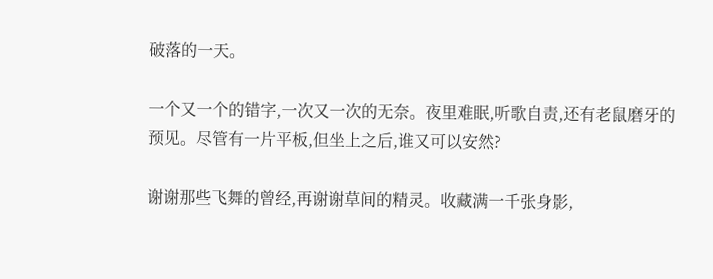破落的一天。

一个又一个的错字,一次又一次的无奈。夜里难眠,听歌自责,还有老鼠磨牙的预见。尽管有一片平板,但坐上之后,谁又可以安然?

谢谢那些飞舞的曾经,再谢谢草间的精灵。收藏满一千张身影,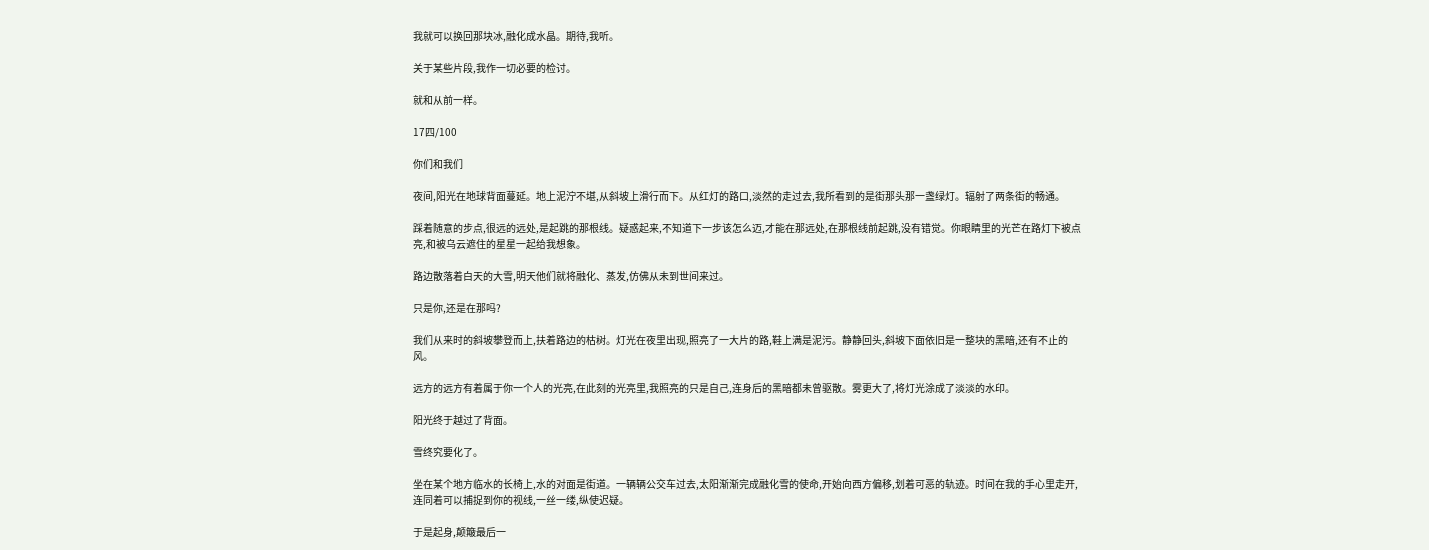我就可以换回那块冰,融化成水晶。期待,我听。

关于某些片段,我作一切必要的检讨。

就和从前一样。

17四/100

你们和我们

夜间,阳光在地球背面蔓延。地上泥泞不堪,从斜坡上滑行而下。从红灯的路口,淡然的走过去,我所看到的是街那头那一盏绿灯。辐射了两条街的畅通。

踩着随意的步点,很远的远处,是起跳的那根线。疑惑起来,不知道下一步该怎么迈,才能在那远处,在那根线前起跳,没有错觉。你眼睛里的光芒在路灯下被点亮,和被乌云遮住的星星一起给我想象。

路边散落着白天的大雪,明天他们就将融化、蒸发,仿佛从未到世间来过。

只是你,还是在那吗?

我们从来时的斜坡攀登而上,扶着路边的枯树。灯光在夜里出现,照亮了一大片的路,鞋上满是泥污。静静回头,斜坡下面依旧是一整块的黑暗,还有不止的风。

远方的远方有着属于你一个人的光亮,在此刻的光亮里,我照亮的只是自己,连身后的黑暗都未曾驱散。雾更大了,将灯光涂成了淡淡的水印。

阳光终于越过了背面。

雪终究要化了。

坐在某个地方临水的长椅上,水的对面是街道。一辆辆公交车过去,太阳渐渐完成融化雪的使命,开始向西方偏移,划着可恶的轨迹。时间在我的手心里走开,连同着可以捕捉到你的视线,一丝一缕,纵使迟疑。

于是起身,颠簸最后一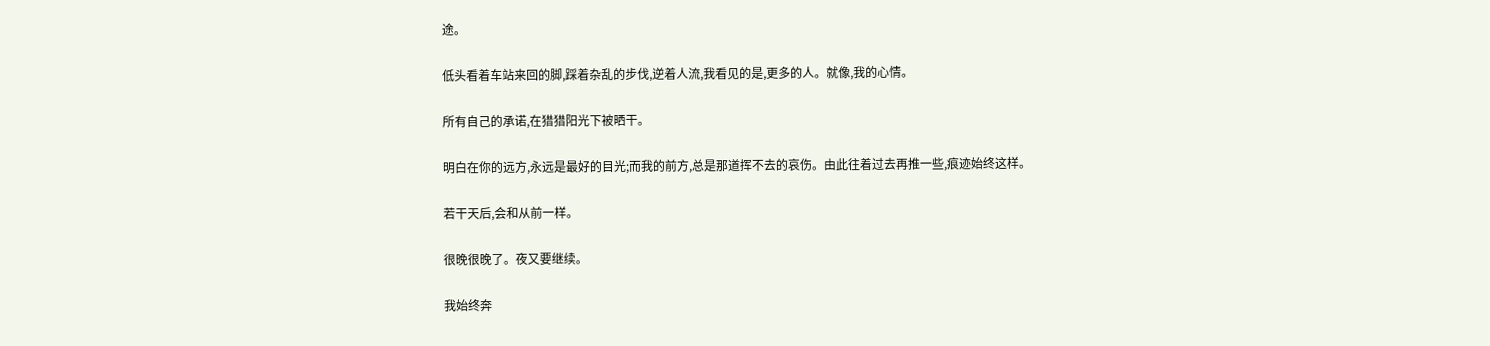途。

低头看着车站来回的脚,踩着杂乱的步伐,逆着人流,我看见的是,更多的人。就像,我的心情。

所有自己的承诺,在猎猎阳光下被晒干。

明白在你的远方,永远是最好的目光;而我的前方,总是那道挥不去的哀伤。由此往着过去再推一些,痕迹始终这样。

若干天后,会和从前一样。

很晚很晚了。夜又要继续。

我始终奔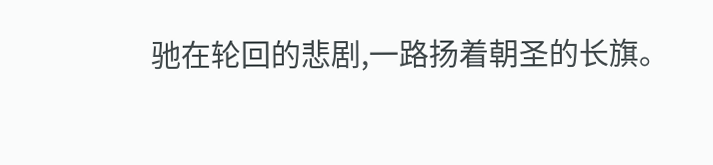驰在轮回的悲剧,一路扬着朝圣的长旗。